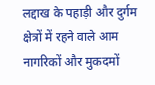लद्दाख के पहाड़ी और दुर्गम क्षेत्रों में रहने वाले आम नागरिकों और मुकदमों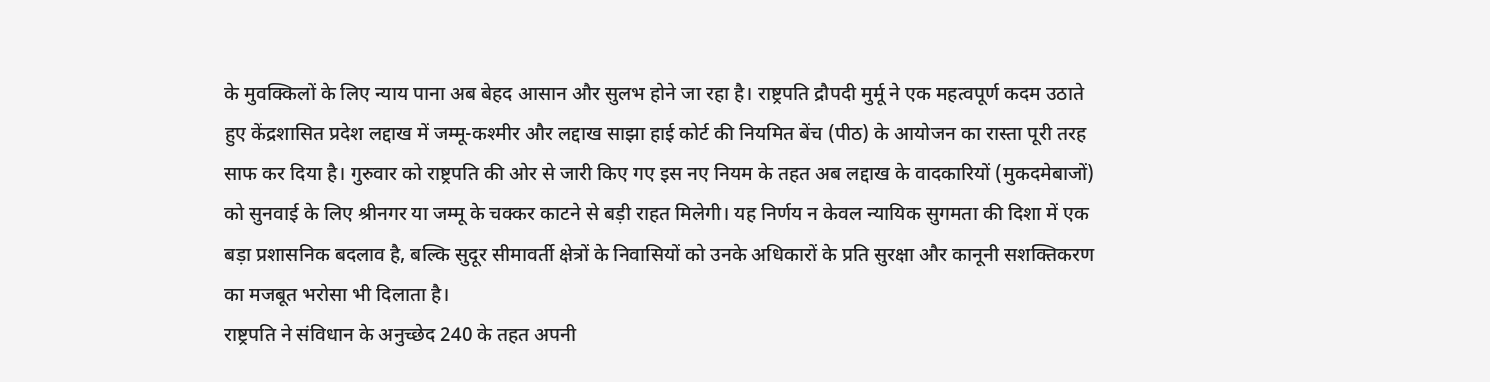के मुवक्किलों के लिए न्याय पाना अब बेहद आसान और सुलभ होने जा रहा है। राष्ट्रपति द्रौपदी मुर्मू ने एक महत्वपूर्ण कदम उठाते हुए केंद्रशासित प्रदेश लद्दाख में जम्मू-कश्मीर और लद्दाख साझा हाई कोर्ट की नियमित बेंच (पीठ) के आयोजन का रास्ता पूरी तरह साफ कर दिया है। गुरुवार को राष्ट्रपति की ओर से जारी किए गए इस नए नियम के तहत अब लद्दाख के वादकारियों (मुकदमेबाजों) को सुनवाई के लिए श्रीनगर या जम्मू के चक्कर काटने से बड़ी राहत मिलेगी। यह निर्णय न केवल न्यायिक सुगमता की दिशा में एक बड़ा प्रशासनिक बदलाव है, बल्कि सुदूर सीमावर्ती क्षेत्रों के निवासियों को उनके अधिकारों के प्रति सुरक्षा और कानूनी सशक्तिकरण का मजबूत भरोसा भी दिलाता है।
राष्ट्रपति ने संविधान के अनुच्छेद 240 के तहत अपनी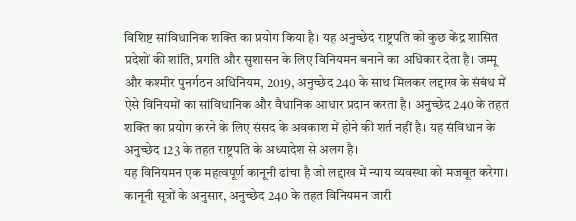विशिष्ट सांविधानिक शक्ति का प्रयोग किया है। यह अनुच्छेद राष्ट्रपति को कुछ केंद्र शासित प्रदेशों की शांति, प्रगति और सुशासन के लिए विनियमन बनाने का अधिकार देता है। जम्मू और कश्मीर पुनर्गठन अधिनियम, 2019, अनुच्छेद 240 के साथ मिलकर लद्दाख के संबंध में ऐसे विनियमों का सांविधानिक और वैधानिक आधार प्रदान करता है। अनुच्छेद 240 के तहत शक्ति का प्रयोग करने के लिए संसद के अवकाश में होने की शर्त नहीं है। यह संविधान के अनुच्छेद 123 के तहत राष्ट्रपति के अध्यादेश से अलग है।
यह विनियमन एक महत्वपूर्ण कानूनी ढांचा है जो लद्दाख में न्याय व्यवस्था को मजबूत करेगा। कानूनी सूत्रों के अनुसार, अनुच्छेद 240 के तहत विनियमन जारी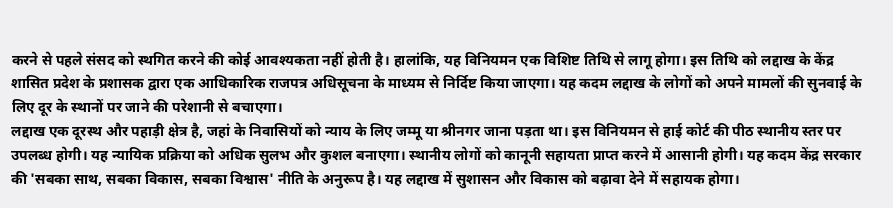करने से पहले संसद को स्थगित करने की कोई आवश्यकता नहीं होती है। हालांकि, यह विनियमन एक विशिष्ट तिथि से लागू होगा। इस तिथि को लद्दाख के केंद्र शासित प्रदेश के प्रशासक द्वारा एक आधिकारिक राजपत्र अधिसूचना के माध्यम से निर्दिष्ट किया जाएगा। यह कदम लद्दाख के लोगों को अपने मामलों की सुनवाई के लिए दूर के स्थानों पर जाने की परेशानी से बचाएगा।
लद्दाख एक दूरस्थ और पहाड़ी क्षेत्र है, जहां के निवासियों को न्याय के लिए जम्मू या श्रीनगर जाना पड़ता था। इस विनियमन से हाई कोर्ट की पीठ स्थानीय स्तर पर उपलब्ध होगी। यह न्यायिक प्रक्रिया को अधिक सुलभ और कुशल बनाएगा। स्थानीय लोगों को कानूनी सहायता प्राप्त करने में आसानी होगी। यह कदम केंद्र सरकार की 'सबका साथ, सबका विकास, सबका विश्वास' नीति के अनुरूप है। यह लद्दाख में सुशासन और विकास को बढ़ावा देने में सहायक होगा।